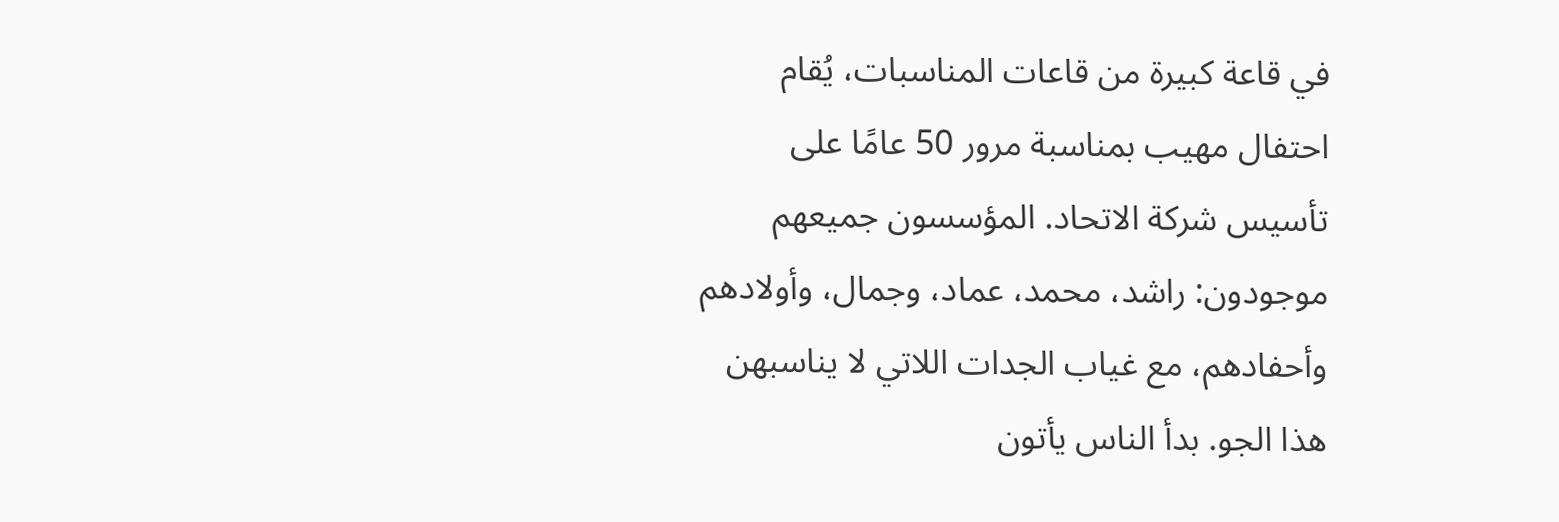في قاعة كبيرة من قاعات المناسبات، يُقام احتفال مهيب بمناسبة مرور 50 عامًا على تأسيس شركة الاتحاد. المؤسسون جميعهم موجودون: راشد، محمد، عماد، وجمال، وأولادهم وأحفادهم، مع غياب الجدات اللاتي لا يناسبهن هذا الجو. بدأ الناس يأتون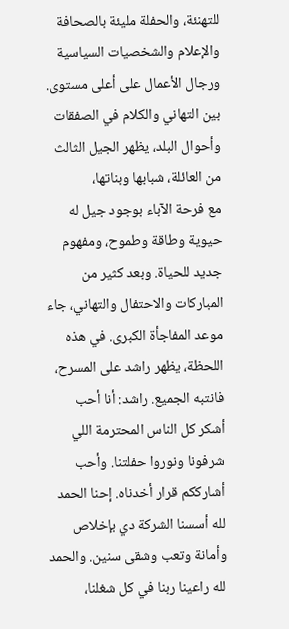للتهنئة، والحفلة مليئة بالصحافة والإعلام والشخصيات السياسية ورجال الأعمال على أعلى مستوى. بين التهاني والكلام في الصفقات وأحوال البلد، يظهر الجيل الثالث من العائلة، شبابها وبناتها،
مع فرحة الآباء بوجود جيل له حيوية وطاقة وطموح، ومفهوم جديد للحياة. وبعد كثير من المباركات والاحتفال والتهاني، جاء موعد المفاجأة الكبرى. في هذه اللحظة، يظهر راشد على المسرح، فانتبه الجميع. راشد: أنا أحب أشكر كل الناس المحترمة اللي شرفونا ونوروا حفلتنا. وأحب أشارككم قرار أخدناه. إحنا الحمد لله أسسنا الشركة دي بإخلاص وأمانة وتعب وشقى سنين. والحمد لله راعينا ربنا في كل شغلنا،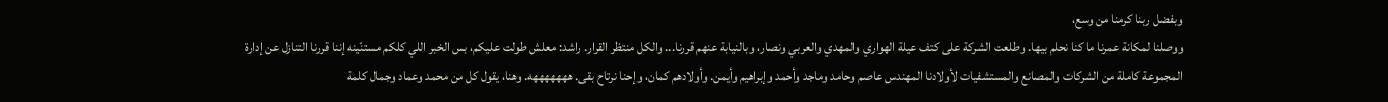وبفضل ربنا كرمنا من وسع،
ووصلنا لمكانة عمرنا ما كنا نحلم بيها. وطلعت الشركة على كتف عيلة الهواري والمهدي والعربي ونصار، وبالنيابة عنهم قررنا... والكل منتظر القرار. راشد: معلش طولت عليكم، بس الخبر اللي كلكم مستنّينه إننا قررنا التنازل عن إدارة المجموعة كاملة من الشركات والمصانع والمستشفيات لأولادنا المهندس عاصم وحامد وماجد وأحمد وإبراهيم وأيمن. وأولادهم كمان، وإحنا نرتاح بقى. هههههههه. وهنا، يقول كل من محمد وعماد وجمال كلمة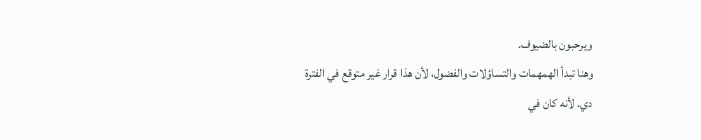ويرحبون بالضيوف.
وهنا تبدأ الهمهمات والتساؤلات والفضول، لأن هذا قرار غير متوقع في الفترة دي. لأنه كان في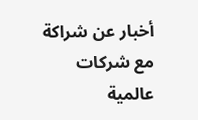أخبار عن شراكة مع شركات عالمية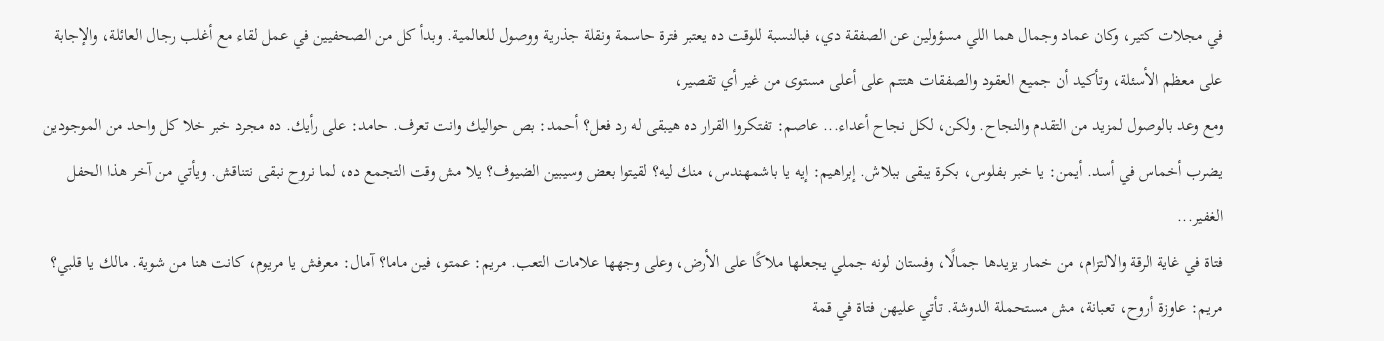في مجلات كتير، وكان عماد وجمال هما اللي مسؤولين عن الصفقة دي، فبالنسبة للوقت ده يعتبر فترة حاسمة ونقلة جذرية ووصول للعالمية. وبدأ كل من الصحفيين في عمل لقاء مع أغلب رجال العائلة، والإجابة على معظم الأسئلة، وتأكيد أن جميع العقود والصفقات هتتم على أعلى مستوى من غير أي تقصير،
ومع وعد بالوصول لمزيد من التقدم والنجاح. ولكن، لكل نجاح أعداء... عاصم: تفتكروا القرار ده هيبقى له رد فعل؟ أحمد: بص حواليك وانت تعرف. حامد: على رأيك. ده مجرد خبر خلا كل واحد من الموجودين يضرب أخماس في أسد. أيمن: يا خبر بفلوس، بكرة يبقى ببلاش. إبراهيم: إيه يا باشمهندس، منك ليه؟ لقيتوا بعض وسيبين الضيوف؟ يلا مش وقت التجمع ده، لما نروح نبقى نتناقش. ويأتي من آخر هذا الحفل الغفير...
فتاة في غاية الرقة والالتزام، من خمار يزيدها جمالًا، وفستان لونه جملي يجعلها ملاكًا على الأرض، وعلى وجهها علامات التعب. مريم: عمتو، فين ماما؟ آمال: معرفش يا مريوم، كانت هنا من شوية. مالك يا قلبي؟ مريم: عاوزة أروح، تعبانة، مش مستحملة الدوشة. تأتي عليهن فتاة في قمة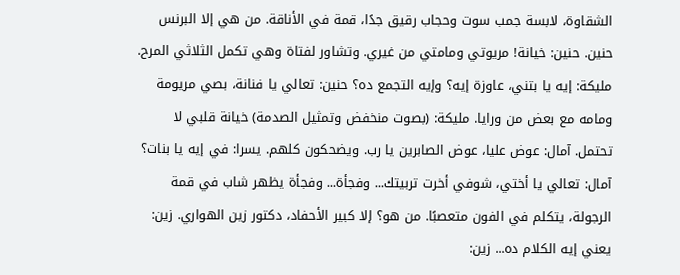الشقاوة، لابسة جمب سوت وحجاب رقيق جدًا، قمة في الأناقة. من هي إلا البرنس حنين. حنين: خيانة! مريوتي ومامتي من غيري. وتشاور لفتاة وهي تكمل الثلاثي المرح.
مليكة: إيه يا بتني، عاوزة إيه؟ وإيه التجمع ده؟ حنين: تعالي يا فنانة، بصي مريومة ومامه مع بعض من ورايا. مليكة: (بصوت منخفض وتمثيل الصدمة) خيانة قلبي لا تحتمل. آمال: عوض عليا، عوض الصابرين يا رب. ويضحكون كلهم. يسرا: في إيه يا بنات؟ آمال: تعالي يا أختي، شوفي أخرت تربيتك... وفجأة... وفجأة يظهر شاب في قمة الرجولة، يتكلم في الفون متعصبًا. من هو؟ إلا كبير الأحفاد، دكتور زين الهواري. زين: يعني إيه الكلام ده... زين: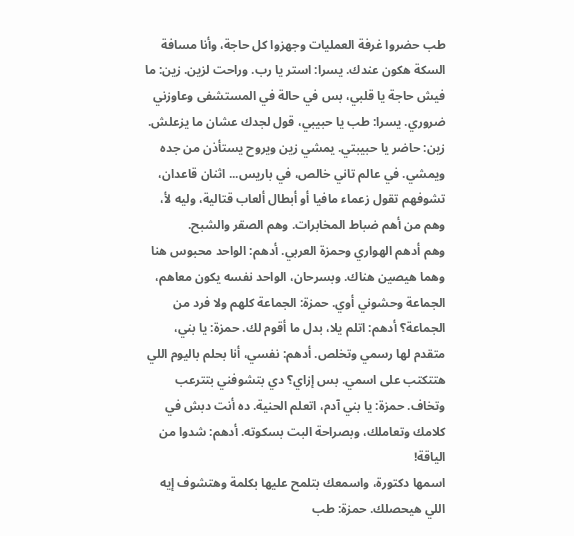طب حضروا غرفة العمليات وجهزوا كل حاجة، وأنا مسافة السكة هكون عندك. يسرا: استر يا رب. وراحت لزين. زين: ما فيش حاجة يا قلبي، بس في حالة في المستشفى وعاوزني ضروري. يسرا: طب يا حبيبي، قول لجدك عشان ما يزعلش. زين: حاضر يا حبيبتي. يمشي زين ويروح يستأذن من جده ويمشي. في عالم تاني خالص، في باريس... اثنان قاعدان، تشوفهم تقول زعماء مافيا أو أبطال ألعاب قتالية، وليه لأ، وهم من أهم ضباط المخابرات. وهم الصقر والشبح.
وهم أدهم الهواري وحمزة العربي. أدهم: الواحد محبوس هنا وهما هيصين هناك. وبسرحان، الواحد نفسه يكون معاهم، الجماعة وحشوني أوي. حمزة: الجماعة كلهم ولا فرد من الجماعة؟ أدهم: اتلم يلا، بدل ما أقوم لك. حمزة: يا بني، متقدم لها رسمي وتخلص. أدهم: نفسي، أنا بحلم باليوم اللي هتتكتب على اسمي. بس إزاي؟ دي بتشوفني بتترعب وتخاف. حمزة: يا بني آدم، اتعلم الحنية. ده أنت دبش في كلامك وتعاملك، وبصراحة البت بسكوته. أدهم: شدوا من الياقة!
اسمها دكتورة، واسمعك بتلمح عليها بكلمة وهتشوف إيه اللي هيحصلك. حمزة: طب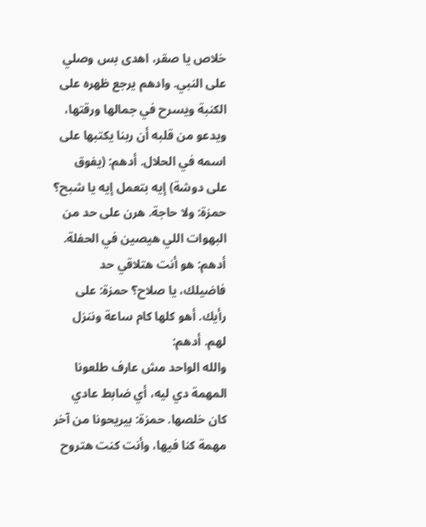خلاص يا صقر، اهدى بس وصلي على النبي. وادهم يرجع ظهره على الكنبة ويسرح في جمالها ورقتها، ويدعو من قلبه أن ربنا يكتبها على اسمه في الحلال. أدهم: (يفوق على دوشة) إيه بتعمل إيه يا شبح؟ حمزة: ولا حاجة. هرن على حد من البهوات اللي هيصين في الحفلة. أدهم: هو أنت هتلاقي حد فاضيلك، يا صلاح؟ حمزة: على رأيك. أهو كلها كام ساعة وننزل لهم. أدهم:
والله الواحد مش عارف طلعونا المهمة دي ليه، أي ضابط عادي كان خلصها. حمزة: بيريحونا من آخر مهمة كنا فيها، وأنت كنت هتروح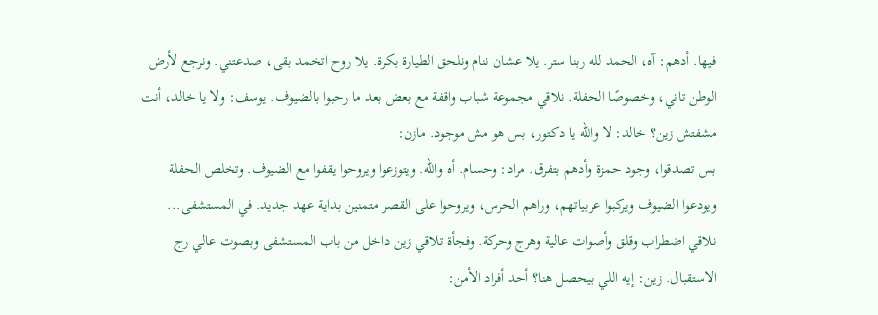فيها. أدهم: آه، الحمد لله ربنا ستر. يلا عشان ننام ونلحق الطيارة بكرة. يلا روح اتخمد بقى، صدعتني. ونرجع لأرض الوطن تاني، وخصوصًا الحفلة. نلاقي مجموعة شباب واقفة مع بعض بعد ما رحبوا بالضيوف. يوسف: ولا يا خالد، أنت مشفتش زين؟ خالد: لا والله يا دكتور، بس هو مش موجود. مازن:
بس تصدقوا، وجود حمزة وأدهم بتفرق. مراد: وحسام. أه والله. ويتوزعوا ويروحوا يقفوا مع الضيوف. وتخلص الحفلة ويودعوا الضيوف ويركبوا عربياتهم، وراهم الحرس، ويروحوا على القصر متمنين بداية عهد جديد. في المستشفى... نلاقي اضطراب وقلق وأصوات عالية وهرج وحركة. وفجأة تلاقي زين داخل من باب المستشفى وبصوت عالي رج الاستقبال. زين: إيه اللي بيحصل هنا؟ أحد أفراد الأمن: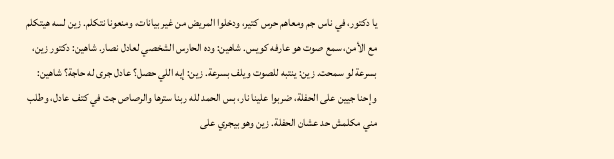يا دكتور، في ناس جم ومعاهم حرس كتير، ودخلوا المريض من غير بيانات، ومنعونا نتكلم. زين لسه هيتكلم مع الأمن، سمع صوت هو عارفه كويس. شاهين: وده الحارس الشخصي لعادل نصار. شاهين: دكتور زين، بسرعة لو سمحت. زين: ينتبه للصوت ويلف بسرعة. زين: إيه اللي حصل؟ عادل جرى له حاجة؟ شاهين: وإحنا جيين على الحفلة، ضربوا علينا نار، بس الحمد لله ربنا سترها والرصاص جت في كتف عادل، وطلب مني مكلمش حد عشان الحفلة. زين وهو بيجري على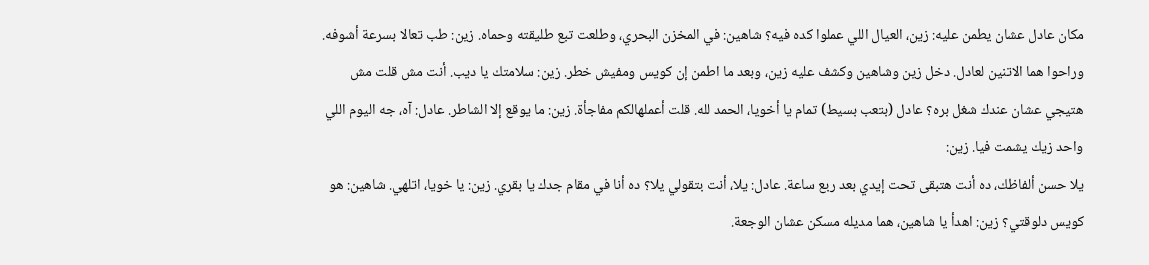مكان عادل عشان يطمن عليه: زين، العيال اللي عملوا كده فيه؟ شاهين: في المخزن البحري، وطلعت تبع طليقته وحماه. زين: طب تعالا بسرعة أشوفه. وراحوا هما الاتنين لعادل. دخل زين وشاهين وكشف عليه زين، وبعد ما اطمن إن كويس ومفيش خطر. زين: سلامتك يا ديب. أنت مش قلت مش هتيجي عشان عندك شغل بره؟ عادل (بتعب بسيط) تمام يا أخويا، الحمد لله. قلت أعملهالكم مفاجأة. زين: ما يوقع إلا الشاطر. عادل: آه، جه اليوم اللي واحد زيك يشمت فيا. زين:
يلا حسن ألفاظك، ده أنت هتبقى تحت إيدي بعد ربع ساعة. عادل: يلا، أنت بتقولي يلا؟ ده أنا في مقام جدك يا بقري. زين: يا خويا، اتلهي. شاهين: هو كويس دلوقتي؟ زين: اهدأ يا شاهين، هما مديله مسكن عشان الوجعة.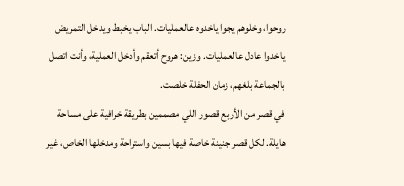روحوا، وخلوهم يجوا ياخدوه عالعمليات. الباب يخبط ويدخل التمريض ياخدوا عادل عالعمليات. وزين: هروح أتعقم وأدخل العملية، وأنت اتصل بالجماعة بلغهم، زمان الحفلة خلصت.
في قصر من الأربع قصور اللي مصممين بطريقة خرافية على مساحة هايلة. لكل قصر جنينة خاصة فيها بسين واستراحة ومدخلها الخاص، غير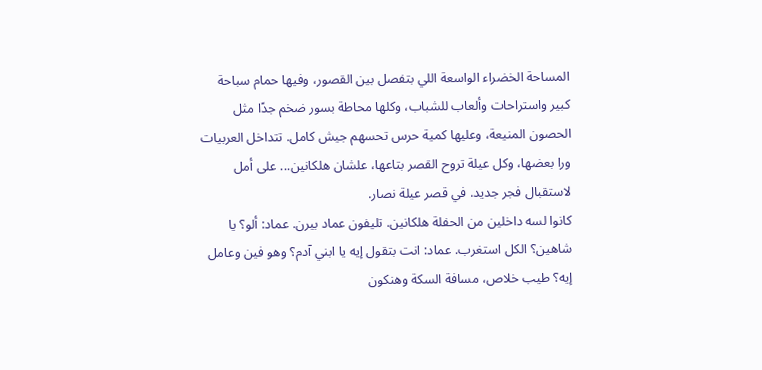المساحة الخضراء الواسعة اللي بتفصل بين القصور، وفيها حمام سباحة كبير واستراحات وألعاب للشباب، وكلها محاطة بسور ضخم جدًا مثل الحصون المنيعة، وعليها كمية حرس تحسهم جيش كامل. تتداخل العربيات ورا بعضها، وكل عيلة تروح القصر بتاعها، علشان هلكانين... على أمل لاستقبال فجر جديد. في قصر عيلة نصار.
كانوا لسه داخلين من الحفلة هلكانين. تليفون عماد بيرن. عماد: ألو؟ يا شاهين؟ الكل استغرب. عماد: انت بتقول إيه يا ابني آدم؟ وهو فين وعامل إيه؟ طيب خلاص، مسافة السكة وهنكون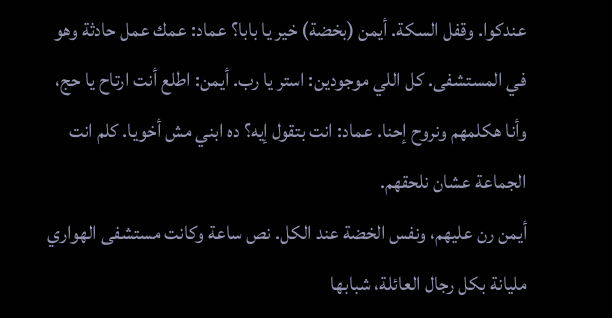عندكوا. وقفل السكة. أيمن (بخضة) خير يا بابا؟ عماد: عمك عمل حادثة وهو في المستشفى. كل اللي موجودين: استر يا رب. أيمن: اطلع أنت ارتاح يا حج، وأنا هكلمهم ونروح إحنا. عماد: انت بتقول إيه؟ ده ابني مش أخويا. كلم انت الجماعة عشان نلحقهم.
أيمن رن عليهم، ونفس الخضة عند الكل. نص ساعة وكانت مستشفى الهواري مليانة بكل رجال العائلة، شبابها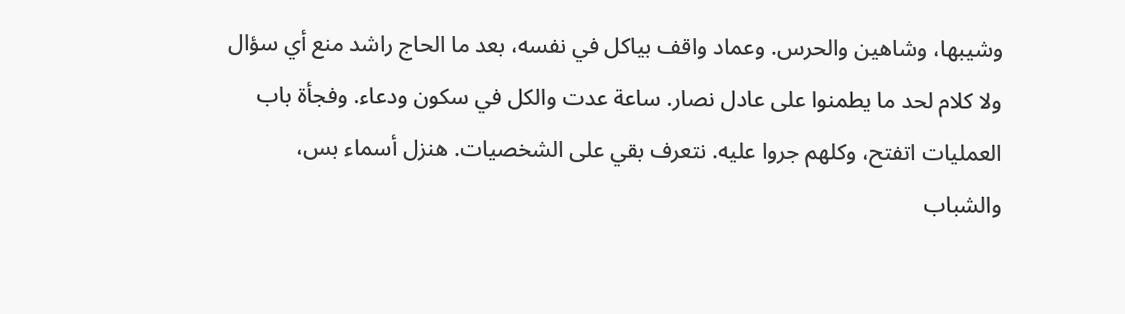وشيبها، وشاهين والحرس. وعماد واقف بياكل في نفسه، بعد ما الحاج راشد منع أي سؤال ولا كلام لحد ما يطمنوا على عادل نصار. ساعة عدت والكل في سكون ودعاء. وفجأة باب العمليات اتفتح، وكلهم جروا عليه. نتعرف بقي على الشخصيات. هنزل أسماء بس، والشباب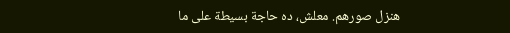هنزل صورهم. معلش، ده حاجة بسيطة على ما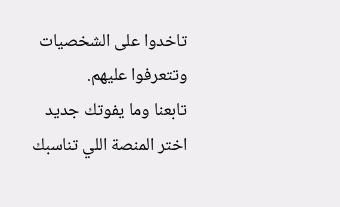تاخدوا على الشخصيات وتتعرفوا عليهم.
تابعنا وما يفوتك جديد
اختر المنصة اللي تناسبك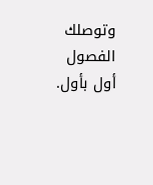وتوصلك الفصول أول بأول.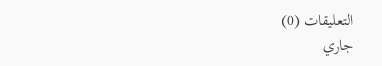التعليقات (0)
جاري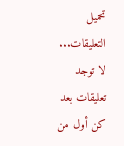تحميل التعليقات...
لا توجد تعليقات بعد
كن أول من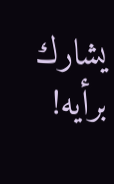يشارك برأيه!